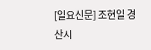[일요신문] 조현일 경산시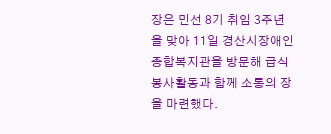장은 민선 8기 취임 3주년을 맞아 11일 경산시장애인종합복지관을 방문해 급식 봉사활동과 함께 소통의 장을 마련했다.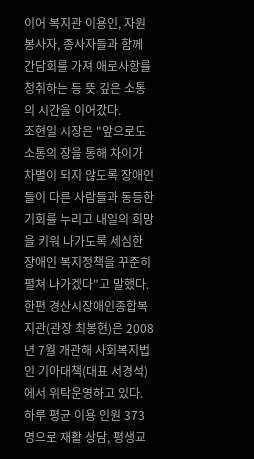이어 복지관 이용인, 자원봉사자, 종사자들과 함께 간담회를 가져 애로사항를 청취하는 등 뜻 깊은 소통의 시간을 이어갔다.
조현일 시장은 "앞으로도 소통의 장을 통해 차이가 차별이 되지 않도록 장애인들이 다른 사람들과 동등한 기회를 누리고 내일의 희망을 키워 나가도록 세심한 장애인 복지정책을 꾸준히 펼쳐 나가겠다"고 말했다.
한편 경산시장애인종합복지관(관장 최봉현)은 2008년 7월 개관해 사회복지법인 기아대책(대표 서경석)에서 위탁운영하고 있다. 하루 평균 이용 인원 373명으로 재활 상담, 평생교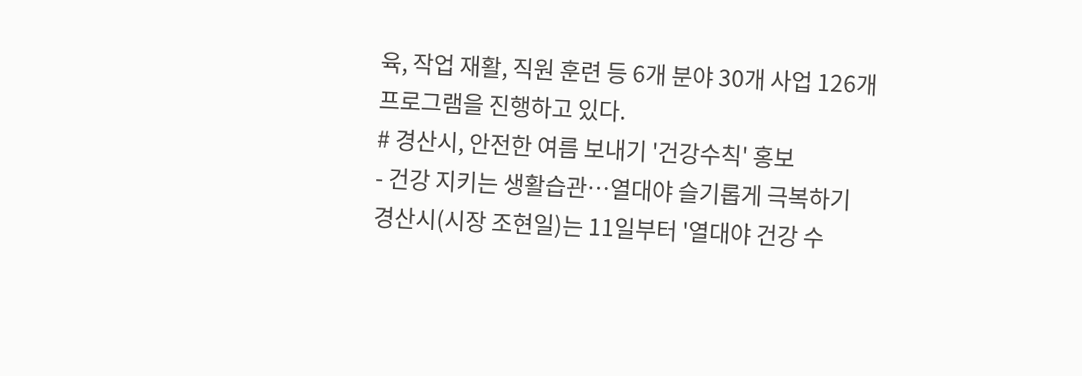육, 작업 재활, 직원 훈련 등 6개 분야 30개 사업 126개 프로그램을 진행하고 있다.
# 경산시, 안전한 여름 보내기 '건강수칙' 홍보
- 건강 지키는 생활습관…열대야 슬기롭게 극복하기
경산시(시장 조현일)는 11일부터 '열대야 건강 수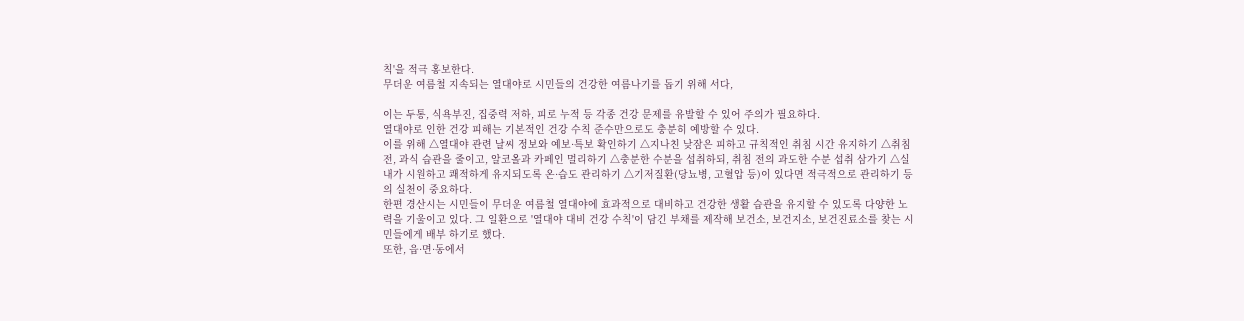칙'을 적극 홍보한다.
무더운 여름철 지속되는 열대야로 시민들의 건강한 여름나기를 돕기 위해 서다,

이는 두통, 식욕부진, 집중력 저하, 피로 누적 등 각종 건강 문제를 유발할 수 있어 주의가 필요하다.
열대야로 인한 건강 피해는 기본적인 건강 수칙 준수만으로도 충분히 예방할 수 있다.
이를 위해 △열대야 관련 날씨 정보와 예보·특보 확인하기 △지나친 낮잠은 피하고 규칙적인 취침 시간 유지하기 △취침 전, 과식 습관을 줄이고, 알코올과 카페인 멀리하기 △충분한 수분을 섭취하되, 취침 전의 과도한 수분 섭취 삼가기 △실내가 시원하고 쾌적하게 유지되도록 온·습도 관리하기 △기저질환(당뇨병, 고혈압 등)이 있다면 적극적으로 관리하기 등의 실천이 중요하다.
한편 경산시는 시민들이 무더운 여름철 열대야에 효과적으로 대비하고 건강한 생활 습관을 유지할 수 있도록 다양한 노력을 기울이고 있다. 그 일환으로 '열대야 대비 건강 수칙'이 담긴 부채를 제작해 보건소, 보건지소, 보건진료소를 찾는 시민들에게 배부 하기로 했다.
또한, 읍·면·동에서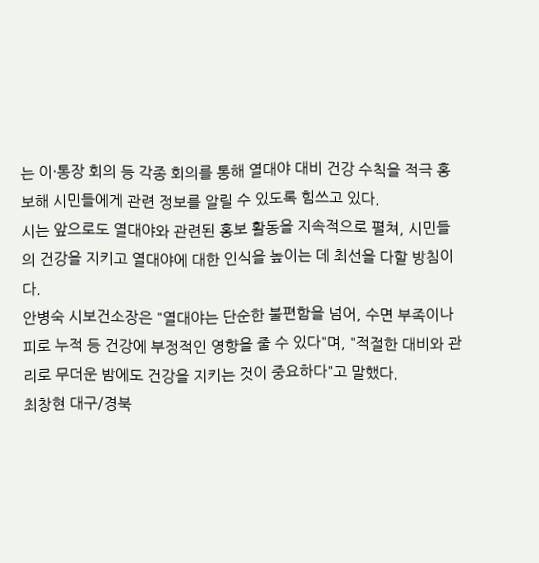는 이·통장 회의 등 각종 회의를 통해 열대야 대비 건강 수칙을 적극 홍보해 시민들에게 관련 정보를 알릴 수 있도록 힘쓰고 있다.
시는 앞으로도 열대야와 관련된 홍보 활동을 지속적으로 펼쳐, 시민들의 건강을 지키고 열대야에 대한 인식을 높이는 데 최선을 다할 방침이다.
안병숙 시보건소장은 "열대야는 단순한 불편함을 넘어, 수면 부족이나 피로 누적 등 건강에 부정적인 영향을 줄 수 있다"며, "적절한 대비와 관리로 무더운 밤에도 건강을 지키는 것이 중요하다"고 말했다.
최창현 대구/경북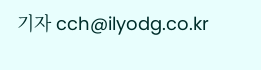기자 cch@ilyodg.co.kr